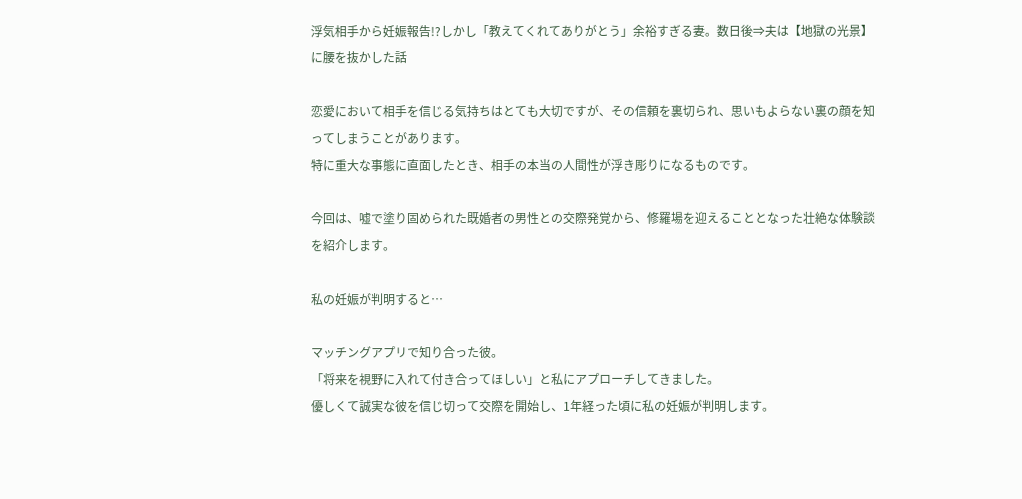浮気相手から妊娠報告!?しかし「教えてくれてありがとう」余裕すぎる妻。数日後⇒夫は【地獄の光景】に腰を抜かした話

恋愛において相手を信じる気持ちはとても大切ですが、その信頼を裏切られ、思いもよらない裏の顔を知ってしまうことがあります。
特に重大な事態に直面したとき、相手の本当の人間性が浮き彫りになるものです。

今回は、嘘で塗り固められた既婚者の男性との交際発覚から、修羅場を迎えることとなった壮絶な体験談を紹介します。

私の妊娠が判明すると…

マッチングアプリで知り合った彼。
「将来を視野に入れて付き合ってほしい」と私にアプローチしてきました。
優しくて誠実な彼を信じ切って交際を開始し、1年経った頃に私の妊娠が判明します。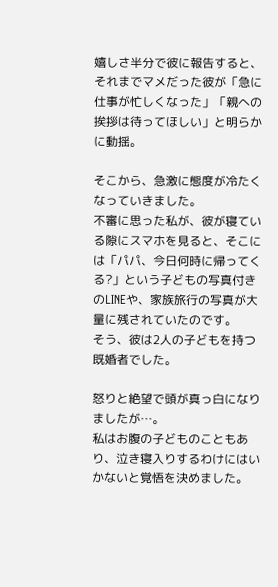嬉しさ半分で彼に報告すると、それまでマメだった彼が「急に仕事が忙しくなった」「親への挨拶は待ってほしい」と明らかに動揺。

そこから、急激に態度が冷たくなっていきました。
不審に思った私が、彼が寝ている隙にスマホを見ると、そこには「パパ、今日何時に帰ってくる?」という子どもの写真付きのLINEや、家族旅行の写真が大量に残されていたのです。
そう、彼は2人の子どもを持つ既婚者でした。

怒りと絶望で頭が真っ白になりましたが…。
私はお腹の子どものこともあり、泣き寝入りするわけにはいかないと覚悟を決めました。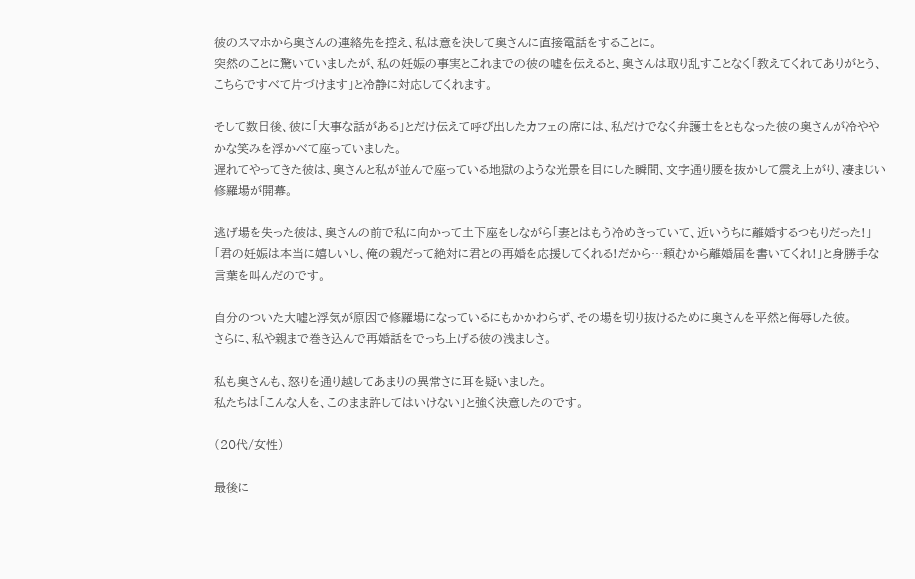彼のスマホから奥さんの連絡先を控え、私は意を決して奥さんに直接電話をすることに。
突然のことに驚いていましたが、私の妊娠の事実とこれまでの彼の嘘を伝えると、奥さんは取り乱すことなく「教えてくれてありがとう、こちらですべて片づけます」と冷静に対応してくれます。

そして数日後、彼に「大事な話がある」とだけ伝えて呼び出したカフェの席には、私だけでなく弁護士をともなった彼の奥さんが冷ややかな笑みを浮かべて座っていました。
遅れてやってきた彼は、奥さんと私が並んで座っている地獄のような光景を目にした瞬間、文字通り腰を抜かして震え上がり、凄まじい修羅場が開幕。

逃げ場を失った彼は、奥さんの前で私に向かって土下座をしながら「妻とはもう冷めきっていて、近いうちに離婚するつもりだった!」「君の妊娠は本当に嬉しいし、俺の親だって絶対に君との再婚を応援してくれる!だから…頼むから離婚届を書いてくれ!」と身勝手な言葉を叫んだのです。

自分のついた大嘘と浮気が原因で修羅場になっているにもかかわらず、その場を切り抜けるために奥さんを平然と侮辱した彼。
さらに、私や親まで巻き込んで再婚話をでっち上げる彼の浅ましさ。

私も奥さんも、怒りを通り越してあまりの異常さに耳を疑いました。
私たちは「こんな人を、このまま許してはいけない」と強く決意したのです。

(20代/女性)

最後に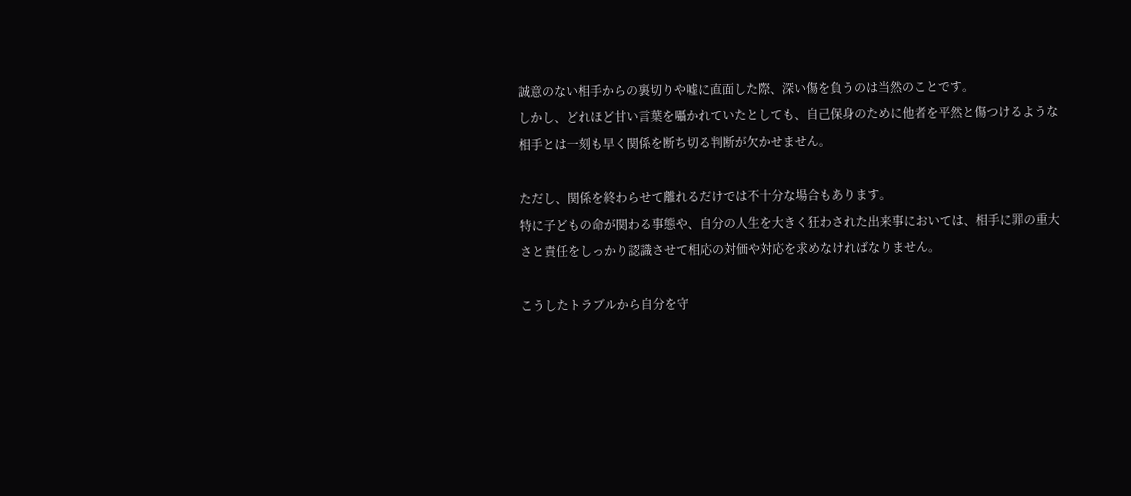誠意のない相手からの裏切りや嘘に直面した際、深い傷を負うのは当然のことです。
しかし、どれほど甘い言葉を囁かれていたとしても、自己保身のために他者を平然と傷つけるような相手とは一刻も早く関係を断ち切る判断が欠かせません。

ただし、関係を終わらせて離れるだけでは不十分な場合もあります。
特に子どもの命が関わる事態や、自分の人生を大きく狂わされた出来事においては、相手に罪の重大さと責任をしっかり認識させて相応の対価や対応を求めなければなりません。

こうしたトラブルから自分を守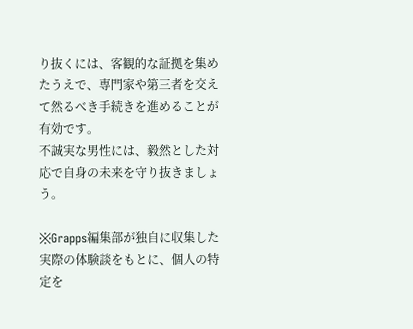り抜くには、客観的な証拠を集めたうえで、専門家や第三者を交えて然るべき手続きを進めることが有効です。
不誠実な男性には、毅然とした対応で自身の未来を守り抜きましょう。

※Grapps編集部が独自に収集した実際の体験談をもとに、個人の特定を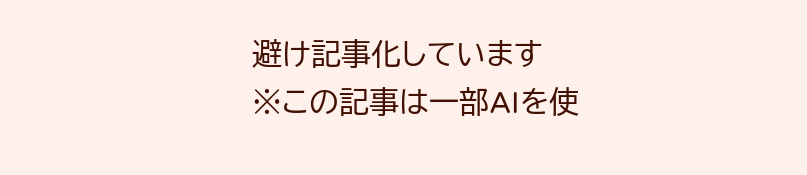避け記事化しています
※この記事は一部AIを使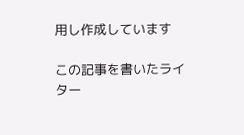用し作成しています

この記事を書いたライター